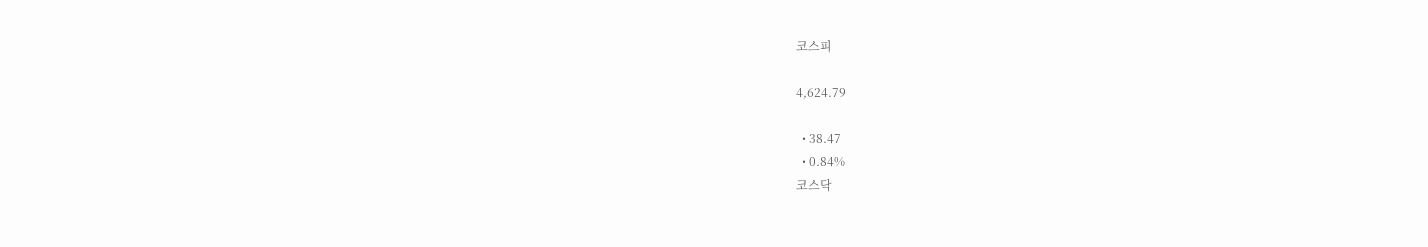코스피

4,624.79

  • 38.47
  • 0.84%
코스닥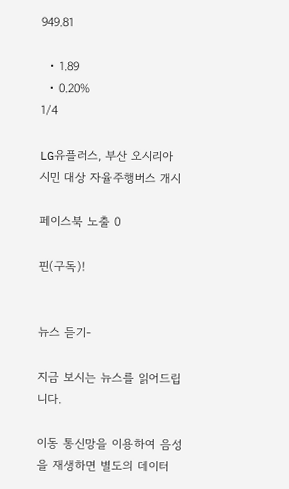949.81

  • 1.89
  • 0.20%
1/4

LG유플러스, 부산 오시리아 시민 대상 자율주행버스 개시

페이스북 노출 0

핀(구독)!


뉴스 듣기-

지금 보시는 뉴스를 읽어드립니다.

이동 통신망을 이용하여 음성을 재생하면 별도의 데이터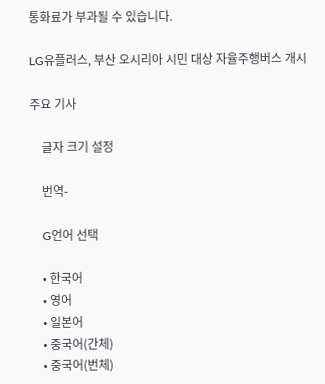통화료가 부과될 수 있습니다.

LG유플러스, 부산 오시리아 시민 대상 자율주행버스 개시

주요 기사

    글자 크기 설정

    번역-

    G언어 선택

    • 한국어
    • 영어
    • 일본어
    • 중국어(간체)
    • 중국어(번체)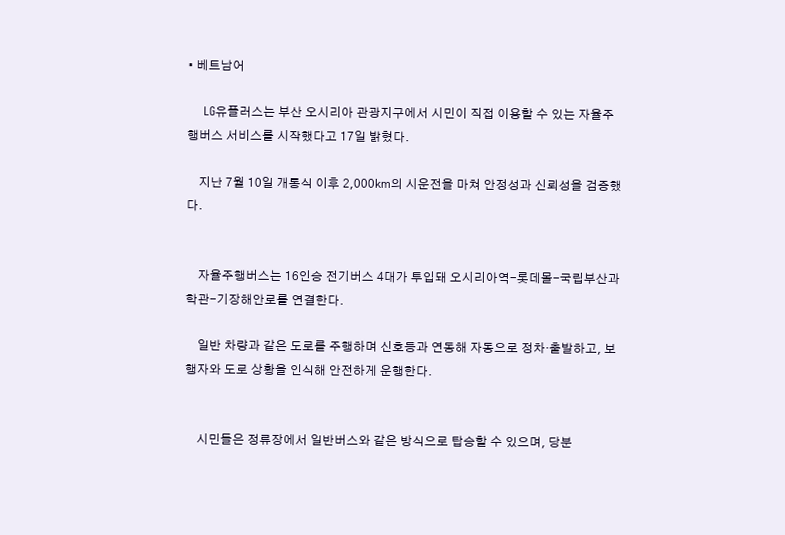• 베트남어

    LG유플러스는 부산 오시리아 관광지구에서 시민이 직접 이용할 수 있는 자율주행버스 서비스를 시작했다고 17일 밝혔다.

    지난 7월 10일 개통식 이후 2,000㎞의 시운전을 마쳐 안정성과 신뢰성을 검증했다.


    자율주행버스는 16인승 전기버스 4대가 투입돼 오시리아역-롯데몰-국립부산과학관-기장해안로를 연결한다.

    일반 차량과 같은 도로를 주행하며 신호등과 연동해 자동으로 정차·출발하고, 보행자와 도로 상황을 인식해 안전하게 운행한다.


    시민들은 정류장에서 일반버스와 같은 방식으로 탑승할 수 있으며, 당분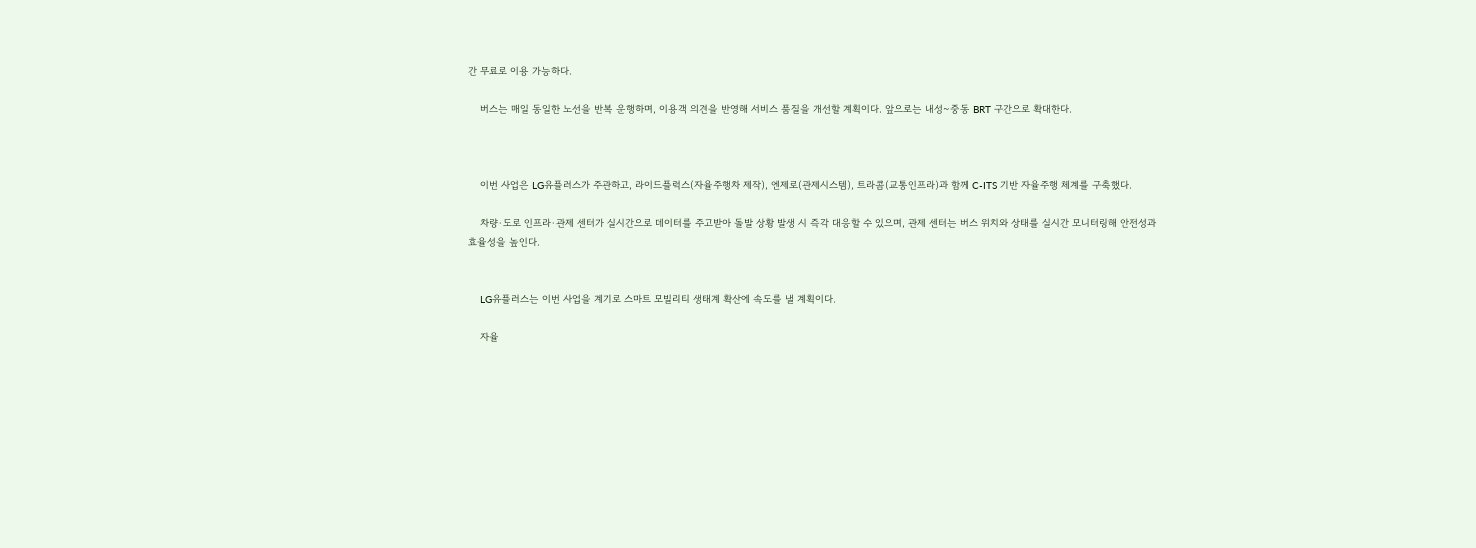간 무료로 이용 가능하다.

    버스는 매일 동일한 노선을 반복 운행하며, 이용객 의견을 반영해 서비스 품질을 개선할 계획이다. 앞으로는 내성~중동 BRT 구간으로 확대한다.



    이번 사업은 LG유플러스가 주관하고, 라이드플럭스(자율주행차 제작), 엔제로(관제시스템), 트라콤(교통인프라)과 함께 C-ITS 기반 자율주행 체계를 구축했다.

    차량·도로 인프라·관제 센터가 실시간으로 데이터를 주고받아 돌발 상황 발생 시 즉각 대응할 수 있으며, 관제 센터는 버스 위치와 상태를 실시간 모니터링해 안전성과 효율성을 높인다.


    LG유플러스는 이번 사업을 계기로 스마트 모빌리티 생태계 확산에 속도를 낼 계획이다.

    자율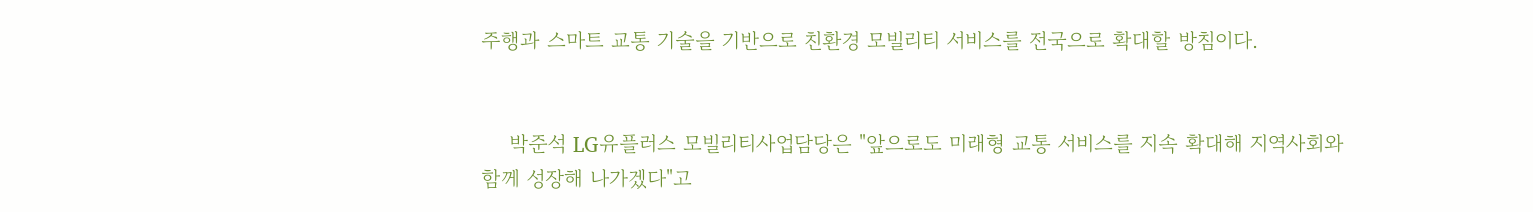주행과 스마트 교통 기술을 기반으로 친환경 모빌리티 서비스를 전국으로 확대할 방침이다.


    박준석 LG유플러스 모빌리티사업담당은 "앞으로도 미래형 교통 서비스를 지속 확대해 지역사회와 함께 성장해 나가겠다"고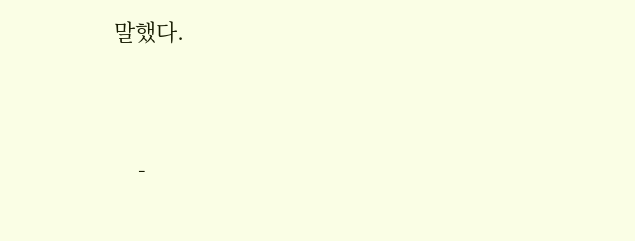말했다.




    -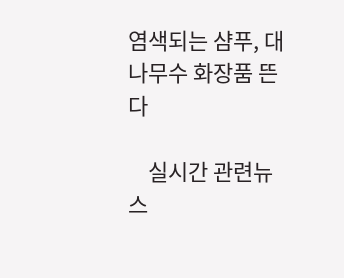염색되는 샴푸, 대나무수 화장품 뜬다

    실시간 관련뉴스